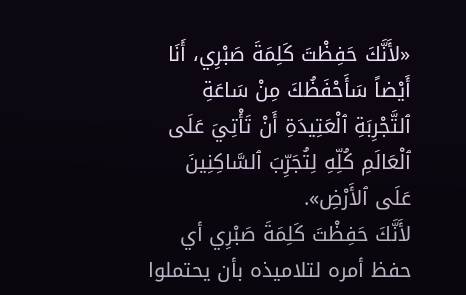«لأَنَّكَ حَفِظْتَ كَلِمَةَ صَبْرِي، أَنَا أَيْضاً سَأَحْفَظُكَ مِنْ سَاعَةِ ٱلتَّجْرِبَةِ ٱلْعَتِيدَةِ أَنْ تَأْتِيَ عَلَى ٱلْعَالَمِ كُلِّهِ لِتُجَرِّبَ ٱلسَّاكِنِينَ عَلَى ٱلأَرْضِ».
لأَنَّكَ حَفِظْتَ كَلِمَةَ صَبْرِي أي حفظ أمره لتلاميذه بأن يحتملوا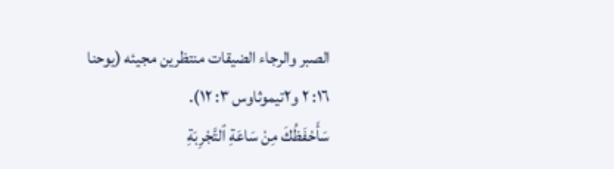الصبر والرجاء الضيقات منتظرين مجيئه (يوحنا ١٦: ٢ و٢تيموثاوس ٣: ١٢).
سَأَحْفَظُكَ مِنْ سَاعَةِ ٱلتَّجْرِبَةِ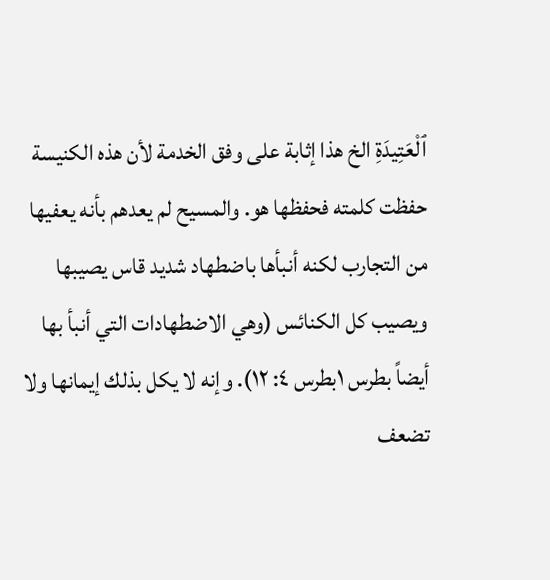ٱلْعَتِيدَةِ الخ هذا إثابة على وفق الخدمة لأن هذه الكنيسة حفظت كلمته فحفظها هو. والمسيح لم يعدهم بأنه يعفيها من التجارب لكنه أنبأها باضطهاد شديد قاس يصيبها ويصيب كل الكنائس (وهي الاضطهادات التي أنبأ بها أيضاً بطرس ١بطرس ٤: ١٢). وإنه لا يكل بذلك إيمانها ولا تضعف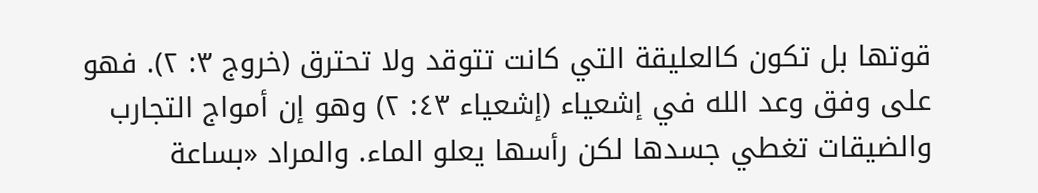قوتها بل تكون كالعليقة التي كانت تتوقد ولا تحترق (خروج ٣: ٢). فهو على وفق وعد الله في إشعياء (إشعياء ٤٣: ٢) وهو إن أمواج التجارب والضيقات تغطي جسدها لكن رأسها يعلو الماء. والمراد «بساعة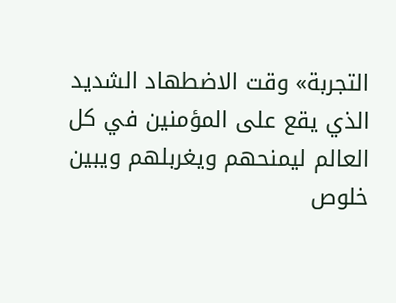التجربة» وقت الاضطهاد الشديد الذي يقع على المؤمنين في كل العالم ليمنحهم ويغربلهم ويبين خلوص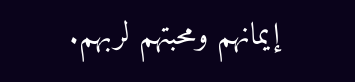إيمانهم ومحبتهم لربهم.